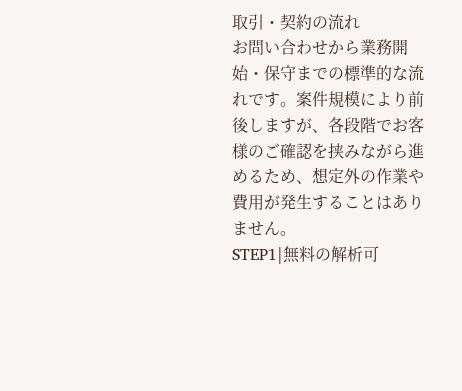取引・契約の流れ
お問い合わせから業務開始・保守までの標準的な流れです。案件規模により前後しますが、各段階でお客様のご確認を挟みながら進めるため、想定外の作業や費用が発生することはありません。
STEP1|無料の解析可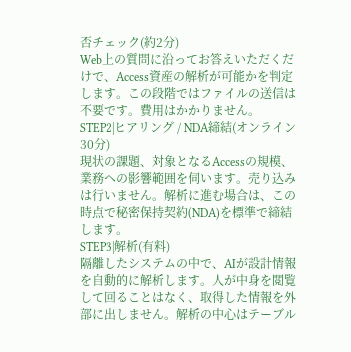否チェック(約2分)
Web上の質問に沿ってお答えいただくだけで、Access資産の解析が可能かを判定します。この段階ではファイルの送信は不要です。費用はかかりません。
STEP2|ヒアリング / NDA締結(オンライン30分)
現状の課題、対象となるAccessの規模、業務への影響範囲を伺います。売り込みは行いません。解析に進む場合は、この時点で秘密保持契約(NDA)を標準で締結します。
STEP3|解析(有料)
隔離したシステムの中で、AIが設計情報を自動的に解析します。人が中身を閲覧して回ることはなく、取得した情報を外部に出しません。解析の中心はテーブル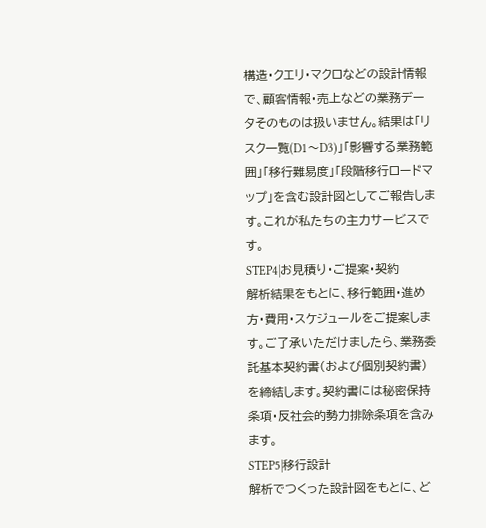構造・クエリ・マクロなどの設計情報で、顧客情報・売上などの業務データそのものは扱いません。結果は「リスク一覧(D1〜D3)」「影響する業務範囲」「移行難易度」「段階移行ロードマップ」を含む設計図としてご報告します。これが私たちの主力サービスです。
STEP4|お見積り・ご提案・契約
解析結果をもとに、移行範囲・進め方・費用・スケジュールをご提案します。ご了承いただけましたら、業務委託基本契約書(および個別契約書)を締結します。契約書には秘密保持条項・反社会的勢力排除条項を含みます。
STEP5|移行設計
解析でつくった設計図をもとに、ど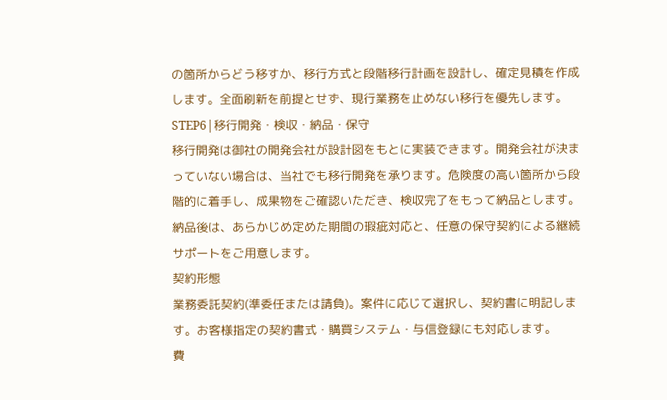の箇所からどう移すか、移行方式と段階移行計画を設計し、確定見積を作成します。全面刷新を前提とせず、現行業務を止めない移行を優先します。
STEP6|移行開発・検収・納品・保守
移行開発は御社の開発会社が設計図をもとに実装できます。開発会社が決まっていない場合は、当社でも移行開発を承ります。危険度の高い箇所から段階的に着手し、成果物をご確認いただき、検収完了をもって納品とします。納品後は、あらかじめ定めた期間の瑕疵対応と、任意の保守契約による継続サポートをご用意します。
契約形態
業務委託契約(準委任または請負)。案件に応じて選択し、契約書に明記します。お客様指定の契約書式・購買システム・与信登録にも対応します。
費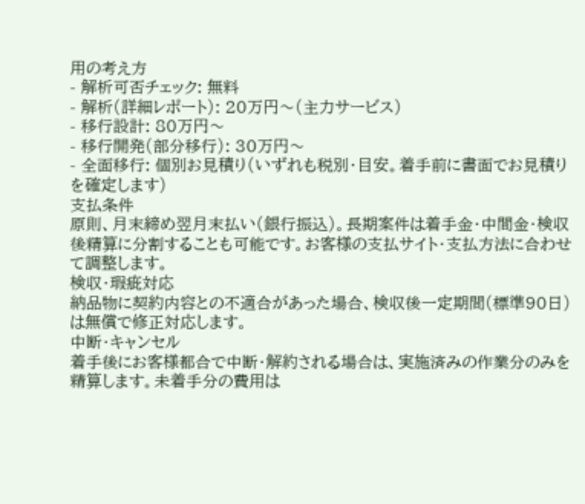用の考え方
- 解析可否チェック: 無料
- 解析(詳細レポート): 20万円〜(主力サービス)
- 移行設計: 80万円〜
- 移行開発(部分移行): 30万円〜
- 全面移行: 個別お見積り(いずれも税別・目安。着手前に書面でお見積りを確定します)
支払条件
原則、月末締め翌月末払い(銀行振込)。長期案件は着手金・中間金・検収後精算に分割することも可能です。お客様の支払サイト・支払方法に合わせて調整します。
検収・瑕疵対応
納品物に契約内容との不適合があった場合、検収後一定期間(標準90日)は無償で修正対応します。
中断・キャンセル
着手後にお客様都合で中断・解約される場合は、実施済みの作業分のみを精算します。未着手分の費用は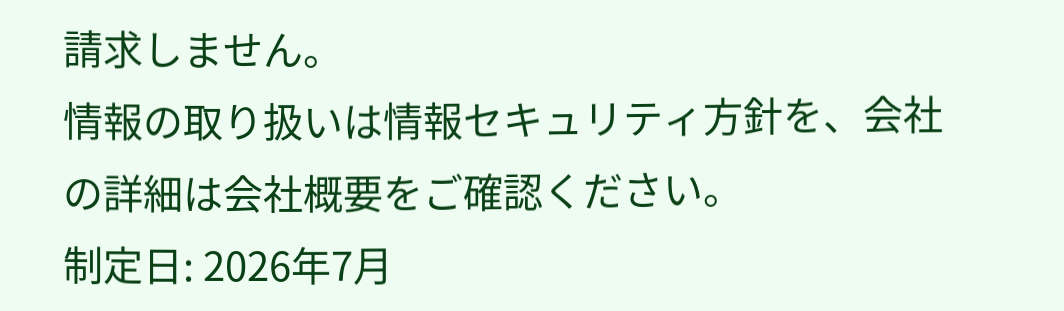請求しません。
情報の取り扱いは情報セキュリティ方針を、会社の詳細は会社概要をご確認ください。
制定日: 2026年7月